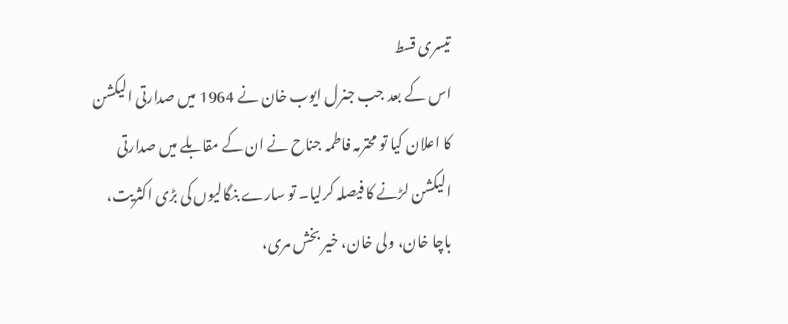تیسری قسط
اس کے بعد جب جنرل ایوب خان نے 1964 میں صدارتی الیکشن کا اعلان کیا تو محترمہ فاطمہ جناح نے ان کے مقابلے میں صدارتی الیکشن لڑنے کا فیصلہ کرلیا۔ تو سارے بنگالیوں کی بڑی اکثریت، باچا خان، ولی خان، خیر بخش مری،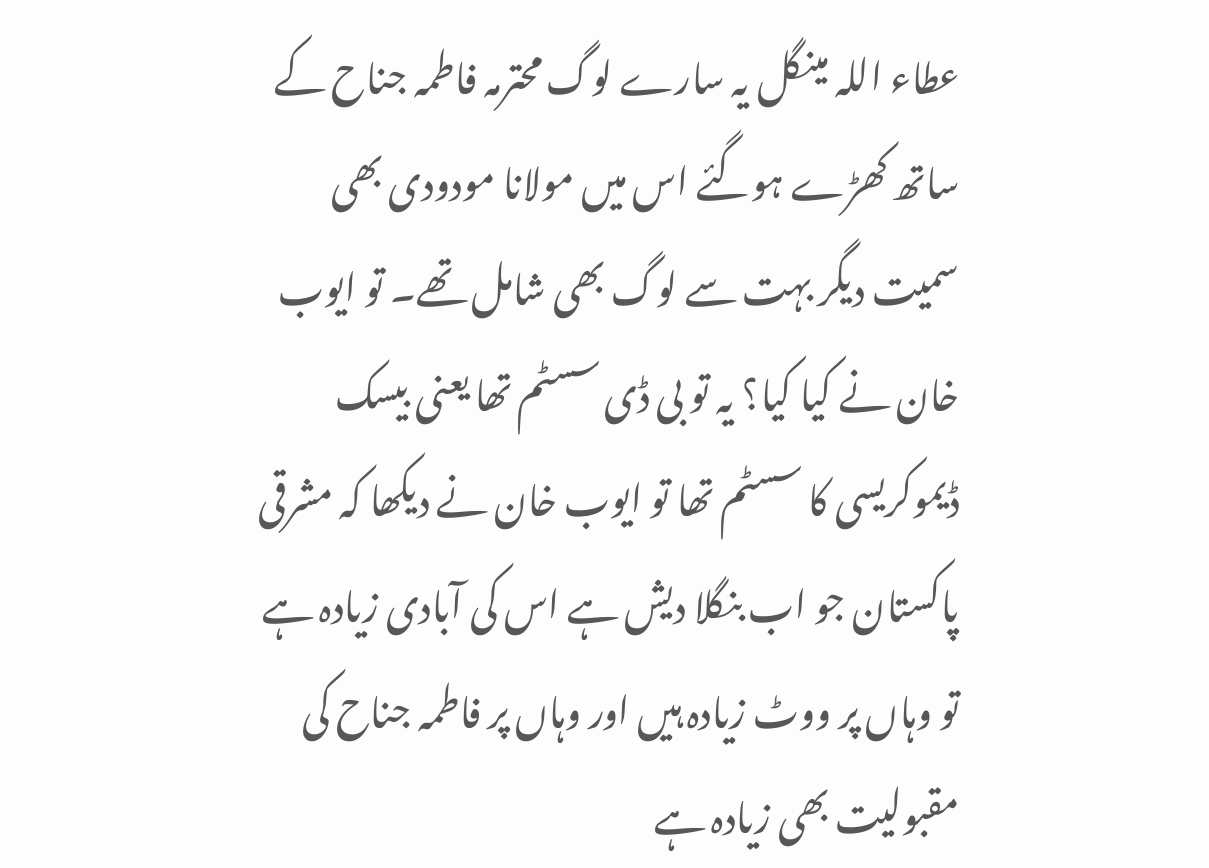عطاء اللہ مینگل یہ سارے لوگ محترمہ فاطمہ جناح کے ساتھ کھڑے ہوگئے اس میں مولانا مودودی بھی سمیت دیگر بہت سے لوگ بھی شامل تھے۔ تو ایوب خان نے کیا کیا؟ یہ تو بی ڈی سسٹم تھا یعنی بیسک ڈیموکریسی کا سسٹم تھا تو ایوب خان نے دیکھا کہ مشرقی پاکستان جو اب بنگلا دیش ہے اس کی آبادی زیادہ ہے تو وہاں پر ووٹ زیادہ ہیں اور وہاں پر فاطمہ جناح کی مقبولیت بھی زیادہ ہے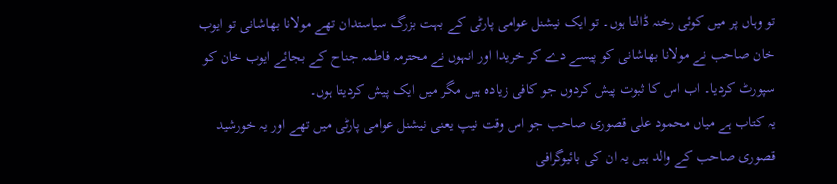تو وہاں پر میں کوئی رخنہ ڈالتا ہوں۔ تو ایک نیشنل عوامی پارٹی کے بہت بزرگ سیاستدان تھے مولانا بھاشانی تو ایوب خان صاحب نے مولانا بھاشانی کو پیسے دے کر خریدا اور انہوں نے محترمہ فاطمہ جناح کے بجائے ایوب خان کو سپورٹ کردیا۔ اب اس کا ثبوت پیش کردوں جو کافی زیادہ ہیں مگر میں ایک پیش کردیتا ہوں۔
یہ کتاب ہے میاں محمود علی قصوری صاحب جو اس وقت نیپ یعنی نیشنل عوامی پارٹی میں تھے اور یہ خورشید قصوری صاحب کے والد ہیں یہ ان کی بائیوگرافی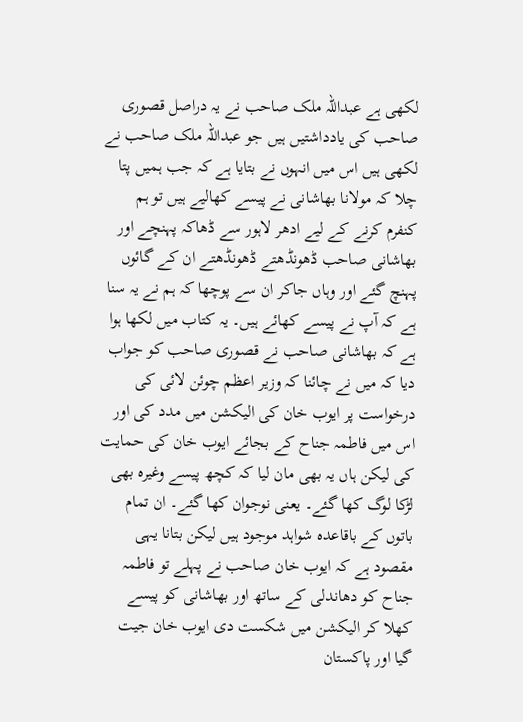لکھی ہے عبداللہ ملک صاحب نے یہ دراصل قصوری صاحب کی یادداشتیں ہیں جو عبداللہ ملک صاحب نے لکھی ہیں اس میں انہوں نے بتایا ہے کہ جب ہمیں پتا چلا کہ مولانا بھاشانی نے پیسے کھالیے ہیں تو ہم کنفرم کرنے کے لیے ادھر لاہور سے ڈھاکہ پہنچے اور بھاشانی صاحب ڈھونڈھتے ڈھونڈھتے ان کے گائوں پہنچ گئے اور وہاں جاکر ان سے پوچھا کہ ہم نے یہ سنا ہے کہ آپ نے پیسے کھائے ہیں۔ یہ کتاب میں لکھا ہوا ہے کہ بھاشانی صاحب نے قصوری صاحب کو جواب دیا کہ میں نے چائنا کہ وزیر اعظم چوئن لائی کی درخواست پر ایوب خان کی الیکشن میں مدد کی اور اس میں فاطمہ جناح کے بجائے ایوب خان کی حمایت کی لیکن ہاں یہ بھی مان لیا کہ کچھ پیسے وغیرہ بھی لڑکا لوگ کھا گئے۔ یعنی نوجوان کھا گئے۔ ان تمام باتوں کے باقاعدہ شواہد موجود ہیں لیکن بتانا یہی مقصود ہے کہ ایوب خان صاحب نے پہلے تو فاطمہ جناح کو دھاندلی کے ساتھ اور بھاشانی کو پیسے کھلا کر الیکشن میں شکست دی ایوب خان جیت گیا اور پاکستان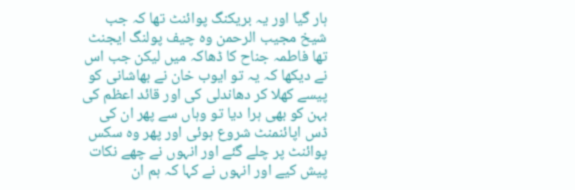ہار گیا اور یہ بریکنگ پوائنٹ تھا کہ جب شیخ مجیب الرحمن وہ چیف پولنگ ایجنٹ تھا فاطمہ جناح کا ڈھاکہ میں لیکن جب اس نے دیکھا کہ یہ تو ایوب خان نے بھاشانی کو پیسے کھلا کر دھاندلی کی اور قائد اعظم کی بہن کو بھی ہرا دیا تو وہاں سے پھر ان کی ڈس اپائنمنٹ شروع ہوئی اور پھر وہ سکس پوائنٹ پر چلے گئے اور انہوں نے چھے نکات پیش کیے اور انہوں نے کہا کہ ہم ان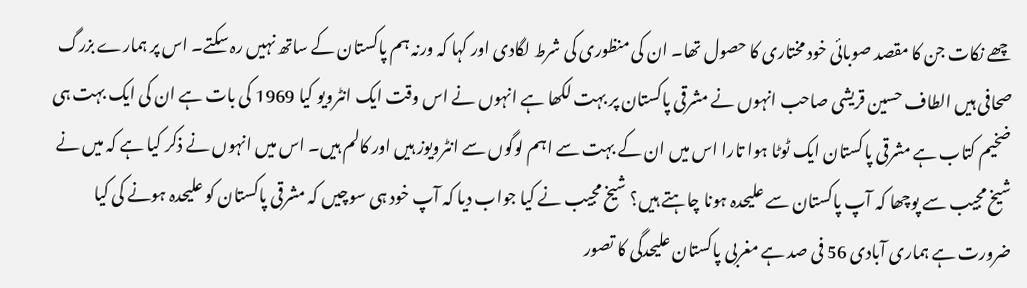چھے نکات جن کا مقصد صوبائی خود مختاری کا حصول تھا۔ ان کی منظوری کی شرط لگادی اور کہا کہ ورنہ ہم پاکستان کے ساتھ نہیں رہ سکتے۔ اس پر ہمارے بزرگ صحافی ہیں الطاف حسین قریشی صاحب انہوں نے مشرقی پاکستان پر بہت لکھا ہے انہوں نے اس وقت ایک انٹرویو کیا 1969 کی بات ہے ان کی ایک بہت ہی ضخیم کتاب ہے مشرقی پاکستان ایک ٹوٹا ہوا تارا اس میں ان کے بہت سے اہم لوگوں سے انٹرویوز ہیں اور کالم ہیں۔ اس میں انہوں نے ذکر کیا ہے کہ میں نے شیخ مجیب سے پوچھا کہ آپ پاکستان سے علیحدہ ہونا چاہتے ہیں؟ شیخ مجیب نے کیا جواب دیا کہ آپ خود ہی سوچیں کہ مشرقی پاکستان کو علیحدہ ہونے کی کیا ضرورت ہے ہماری آبادی 56 فی صد ہے مغربی پاکستان علیحدگی کا تصور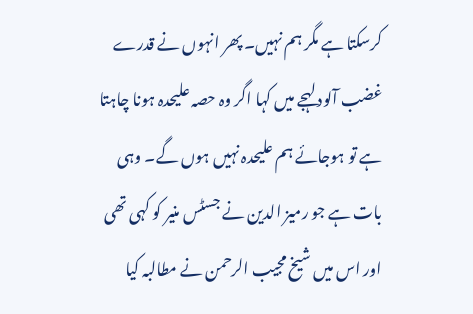کرسکتا ہے مگر ہم نہیں۔ پھر انہوں نے قدرے غضب آلود لہجے میں کہا اگر وہ حصہ علیحدہ ہونا چاہتا ہے تو ہوجائے ہم علیحدہ نہیں ہوں گے۔ وہی بات ہے جو رمیز الدین نے جسٹس منیر کو کہی تھی اور اس میں شیخ مجیب الرحمن نے مطالبہ کیا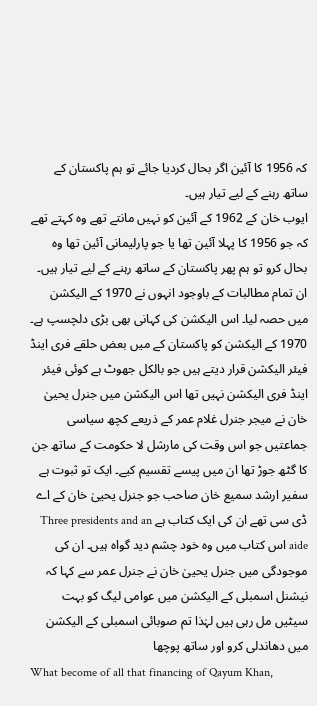کہ 1956 کا آئین اگر بحال کردیا جائے تو ہم پاکستان کے ساتھ رہنے کے لیے تیار ہیں۔
ایوب خان کے 1962 کے آئین کو نہیں مانتے تھے وہ کہتے تھے کہ جو 1956 کا پہلا آئین تھا یا جو پارلیمانی آئین تھا وہ بحال کرو تو ہم پھر پاکستان کے ساتھ رہنے کے لیے تیار ہیں۔ ان تمام مطالبات کے باوجود انہوں نے 1970 کے الیکشن میں حصہ لیا۔ اس الیکشن کی کہانی بھی بڑی دلچسپ ہے۔ 1970 کے الیکشن کو پاکستان کے میں بعض حلقے فری اینڈ فیئر الیکشن قرار دیتے ہیں جو بالکل جھوٹ ہے کوئی فیئر اینڈ فری الیکشن نہیں تھا اس الیکشن میں جنرل یحییٰ خان نے میجر جنرل غلام عمر کے ذریعے کچھ سیاسی جماعتیں جو اس وقت کی مارشل لا حکومت کے ساتھ جن کا گٹھ جوڑ تھا ان میں پیسے تقسیم کیے۔ ایک تو ثبوت ہے سفیر ارشد سمیع خان صاحب جو جنرل یحییٰ خان کے اے ڈی سی تھے ان کی ایک کتاب ہے Three presidents and an aide اس کتاب میں وہ خود چشم دید گواہ ہیں۔ ان کی موجودگی میں جنرل یحییٰ خان نے جنرل عمر سے کہا کہ نیشنل اسمبلی کے الیکشن میں عوامی لیگ کو بہت سیٹیں مل رہی ہیں لہٰذا تم صوبائی اسمبلی کے الیکشن میں دھاندلی کرو اور ساتھ پوچھا
What become of all that financing of Qayum Khan,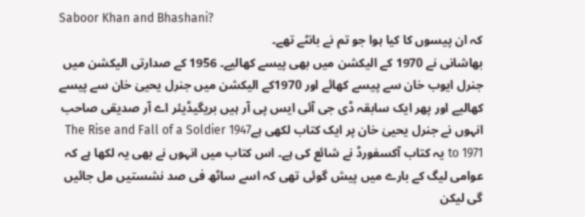Saboor Khan and Bhashani?
کہ ان پیسوں کا کیا ہوا جو تم نے بانٹے تھے۔
بھاشانی نے 1970 کے الیکشن میں بھی پیسے کھالیے۔ 1956 کے صدارتی الیکشن میں جنرل ایوب خان سے پیسے کھائے اور 1970کے الیکشن میں جنرل یحییٰ خان سے پیسے کھالیے اور پھر ایک سابقہ ڈی جی آئی ایس پی آر ہیں بریگیڈیئر اے آر صدیقی صاحب انہوں نے جنرل یحییٰ خان پر ایک کتاب لکھی ہےThe Rise and Fall of a Soldier 1947 to 1971 یہ کتاب آکسفورڈ نے شائع کی ہے۔ اس کتاب میں انہوں نے بھی یہ لکھا ہے کہ عوامی لیگ کے بارے میں پیش گوئی تھی کہ اسے ساٹھ فی صد نشستیں مل جائیں گی لیکن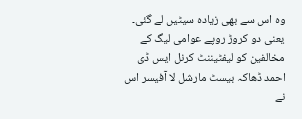وہ اس سے بھی زیادہ سیٹیں لے گئی۔ یعنی دو کروڑ روپے عوامی لیگ کے مخالفین کو لیفٹیننٹ کرنل ایس ڈی احمد ڈھاکہ بیسٹ مارشل لا آفیسر اس نے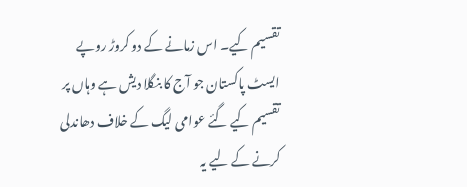تقسیم کیے۔ اس زمانے کے دو کروڑ روپے ایسٹ پاکستان جو آج کا بنگلا دیش ہے وہاں پر تقسیم کیے گئے عوامی لیگ کے خلاف دھاندلی کرنے کے لیے یہ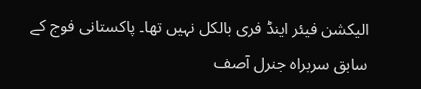الیکشن فیئر اینڈ فری بالکل نہیں تھا۔ پاکستانی فوج کے سابق سربراہ جنرل آصف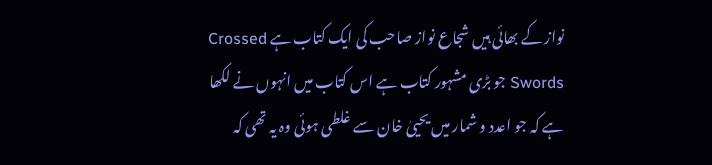نواز کے بھائی ہیں شجاع نواز صاحب کی ایک کتاب ہے Crossed Swords جو بڑی مشہور کتاب ہے اس کتاب میں انہوں نے لکھا ہے کہ جو اعدد و شمار میں یحییٰ خان سے غلطی ہوئی وہ یہ تھی کہ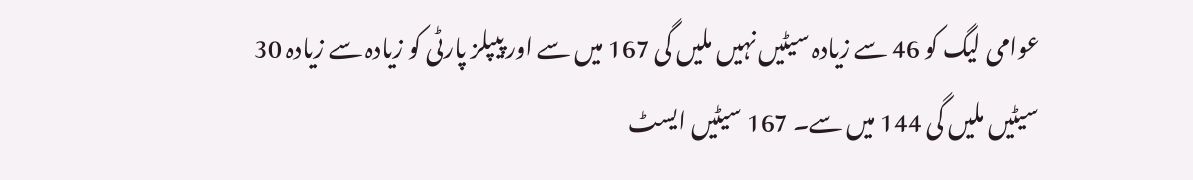عوامی لیگ کو 46 سے زیادہ سیٹیں نہیں ملیں گی 167 میں سے اور پیپلز پارٹی کو زیادہ سے زیادہ 30 سیٹیں ملیں گی 144 میں سے۔ 167 سیٹیں ایسٹ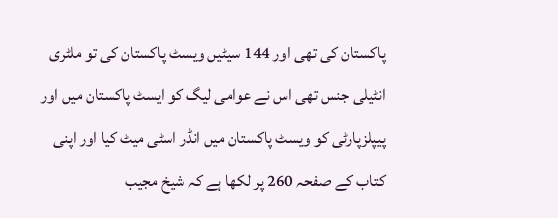پاکستان کی تھی اور 144 سیٹیں ویسٹ پاکستان کی تو ملٹری انٹیلی جنس تھی اس نے عوامی لیگ کو ایسٹ پاکستان میں اور پیپلزپارٹی کو ویسٹ پاکستان میں انڈر اسٹی میٹ کیا اور اپنی کتاب کے صفحہ 260 پر لکھا ہے کہ شیخ مجیب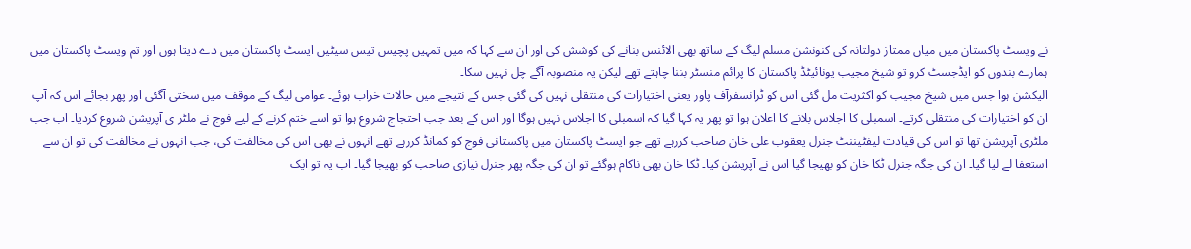نے ویسٹ پاکستان میں میاں ممتاز دولتانہ کی کنونشن مسلم لیگ کے ساتھ بھی الائنس بنانے کی کوشش کی اور ان سے کہا کہ میں تمہیں پچیس تیس سیٹیں ایسٹ پاکستان میں دے دیتا ہوں اور تم ویسٹ پاکستان میں ہمارے بندوں کو ایڈجسٹ کرو تو شیخ مجیب یونائیٹڈ پاکستان کا پرائم منسٹر بننا چاہتے تھے لیکن یہ منصوبہ آگے چل نہیں سکا۔
الیکشن ہوا جس میں شیخ مجیب کو اکثریت مل گئی اس کو ٹرانسفرآف پاور یعنی اختیارات کی منتقلی نہیں کی گئی جس کے نتیجے میں حالات خراب ہوئے۔ عوامی لیگ کے موقف میں سختی آگئی اور پھر بجائے اس کہ آپ ان کو اختیارات کی منتقلی کرتے۔ اسمبلی کا اجلاس بلانے کا اعلان ہوا تو پھر یہ کہا گیا کہ اسمبلی کا اجلاس نہیں ہوگا اور اس کے بعد جب احتجاج شروع ہوا تو اسے ختم کرنے کے لیے فوج نے ملٹر ی آپریشن شروع کردیا۔ اب جب ملٹری آپریشن تھا تو اس کی قیادت لیفٹیننٹ جنرل یعقوب علی خان صاحب کررہے تھے جو ایسٹ پاکستان میں پاکستانی فوج کو کمانڈ کررہے تھے انہوں نے بھی اس کی مخالفت کی، جب انہوں نے مخالفت کی تو ان سے استعفا لے لیا گیا۔ ان کی جگہ جنرل ٹکا خان کو بھیجا گیا اس نے آپریشن کیا۔ ٹکا خان بھی ناکام ہوگئے تو ان کی جگہ پھر جنرل نیازی صاحب کو بھیجا گیا۔ اب یہ تو ایک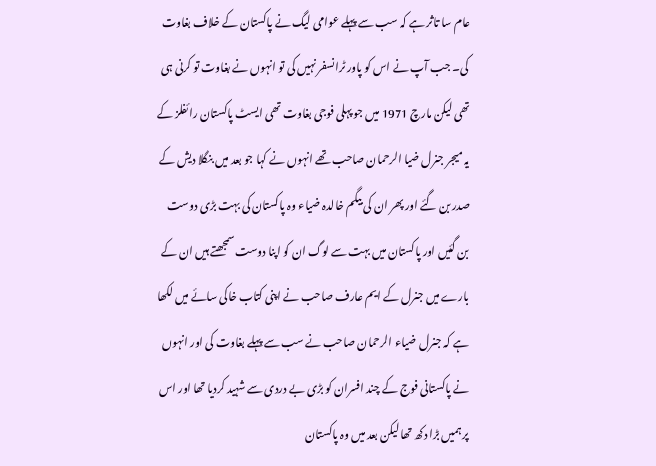عام سا تاثر ہے کہ سب سے پہلے عوامی لیگ نے پاکستان کے خلاف بغاوت کی۔ جب آپ نے اس کو پاور ٹرانسفر نہیں کی تو انہوں نے بغاوت تو کرنی ہی تھی لیکن مارچ 1971 میں جو پہلی فوجی بغاوت تھی ایسٹ پاکستان رائفلز کے یہ میجر جنرل ضیا الرحمان صاحب تھے انہوں نے کہا جو بعد میں بنگلا دیش کے صدر بن گئے اور پھر ان کی بیگم خالدہ ضیاء وہ پاکستان کی بہت بڑی دوست بن گئیں اور پاکستان میں بہت سے لوگ ان کو اپنا دوست سمجھتے ہیں ان کے بارے میں جنرل کے ایم عارف صاحب نے اپنی کتاب خاکی سائے میں لکھا ہے کہ جنرل ضیاء الرحمان صاحب نے سب سے پہلے بغاوت کی اور انہوں نے پاکستانی فوج کے چند افسران کو بڑی بے دردی سے شہید کردیا تھا اور اس پر ہمیں بڑا دکھ تھا لیکن بعد میں وہ پاکستان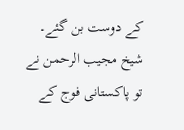کے دوست بن گئے۔ شیخ مجیب الرحمن نے تو پاکستانی فوج کے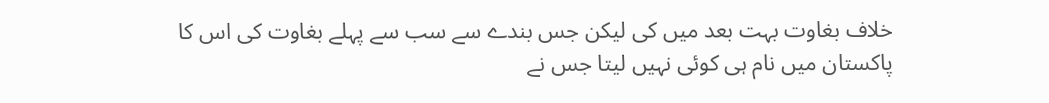خلاف بغاوت بہت بعد میں کی لیکن جس بندے سے سب سے پہلے بغاوت کی اس کا پاکستان میں نام ہی کوئی نہیں لیتا جس نے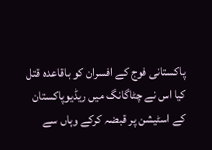پاکستانی فوج کے افسران کو باقاعدہ قتل کیا اس نے چٹاگانگ میں ریڈیوپاکستان کے اسٹیشن پر قبضہ کرکے وہاں سے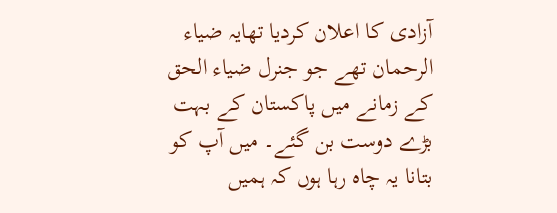آزادی کا اعلان کردیا تھایہ ضیاء الرحمان تھے جو جنرل ضیاء الحق کے زمانے میں پاکستان کے بہت بڑے دوست بن گئے۔ میں آپ کو بتانا یہ چاہ رہا ہوں کہ ہمیں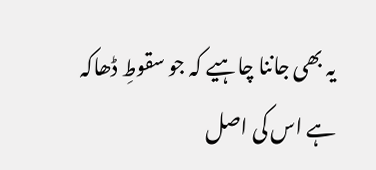یہ بھی جاننا چاہیے کہ جو سقوطِ ڈھاکہ ہے اس کی اصل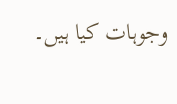وجوہات کیا ہیں۔